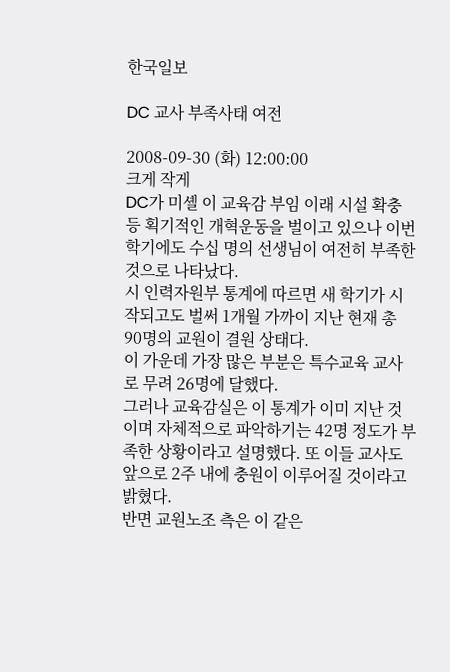한국일보

DC 교사 부족사태 여전

2008-09-30 (화) 12:00:00
크게 작게
DC가 미셸 이 교육감 부임 이래 시설 확충 등 획기적인 개혁운동을 벌이고 있으나 이번 학기에도 수십 명의 선생님이 여전히 부족한 것으로 나타났다.
시 인력자원부 통계에 따르면 새 학기가 시작되고도 벌써 1개월 가까이 지난 현재 총 90명의 교원이 결원 상태다.
이 가운데 가장 많은 부분은 특수교육 교사로 무려 26명에 달했다.
그러나 교육감실은 이 통계가 이미 지난 것이며 자체적으로 파악하기는 42명 정도가 부족한 상황이라고 설명했다. 또 이들 교사도 앞으로 2주 내에 충원이 이루어질 것이라고 밝혔다.
반면 교원노조 측은 이 같은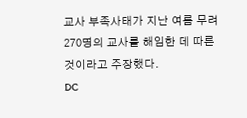교사 부족사태가 지난 여름 무려 270명의 교사를 해임한 데 따른 것이라고 주장했다.
DC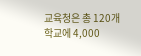교육청은 총 120개 학교에 4,000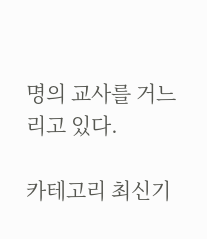명의 교사를 거느리고 있다.

카테고리 최신기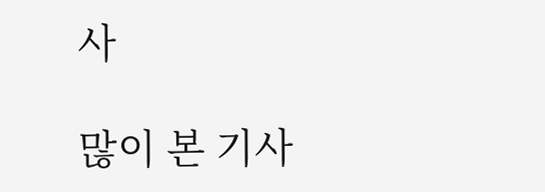사

많이 본 기사